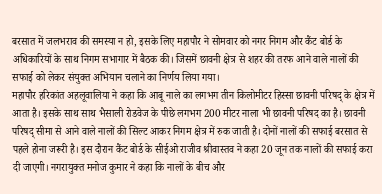बरसात में जलभराव की समस्या न हो, इसके लिए महापौर ने सोमवार को नगर निगम और कैंट बोर्ड के अधिकारियों के साथ निगम सभागार में बैठक की। जिसमें छावनी क्षेत्र से शहर की तरफ आने वाले नालों की सफाई को लेकर संयुक्त अभियान चलाने का निर्णय लिया गया।
महापौर हरिकांत अहलूवालिया ने कहा कि आबू नाले का लगभग तीन किलोमीटर हिस्सा छावनी परिषद् के क्षेत्र में आता है। इसके साथ साथ भैसाली रोडवेज के पीछे लगभग 200 मीटर नाला भी छावनी परिषद का है। छावनी परिषद् सीमा से आने वाले नालों की सिल्ट आकर निगम क्षेत्र में रुक जाती है। दोनों नालों की सफाई बरसात से पहले होना जरूरी है। इस दौरान कैंट बोर्ड के सीईओ राजीव श्रीवास्तव ने कहा 20 जून तक नालों की सफाई करा दी जाएगी। नगरायुक्त मनोज कुमार ने कहा कि नालों के बीच और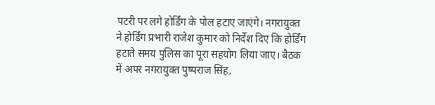पटरी पर लगे होर्डिंग के पोल हटाए जाएंगे। नगरायुक्त ने होर्डिंग प्रभारी राजेश कुमार को निर्देश दिए कि होर्डिंग हटाते समय पुलिस का पूरा सहयोग लिया जाए। बैठक में अपर नगरायुक्त पुष्पराज सिंह,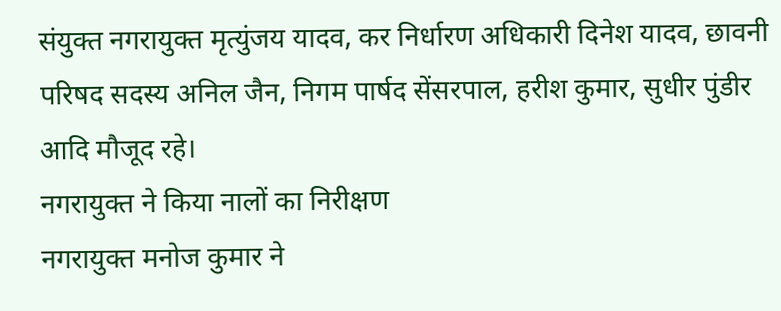संयुक्त नगरायुक्त मृत्युंजय यादव, कर निर्धारण अधिकारी दिनेश यादव, छावनी परिषद सदस्य अनिल जैन, निगम पार्षद सेंसरपाल, हरीश कुमार, सुधीर पुंडीर आदि मौजूद रहे।
नगरायुक्त ने किया नालों का निरीक्षण
नगरायुक्त मनोज कुमार ने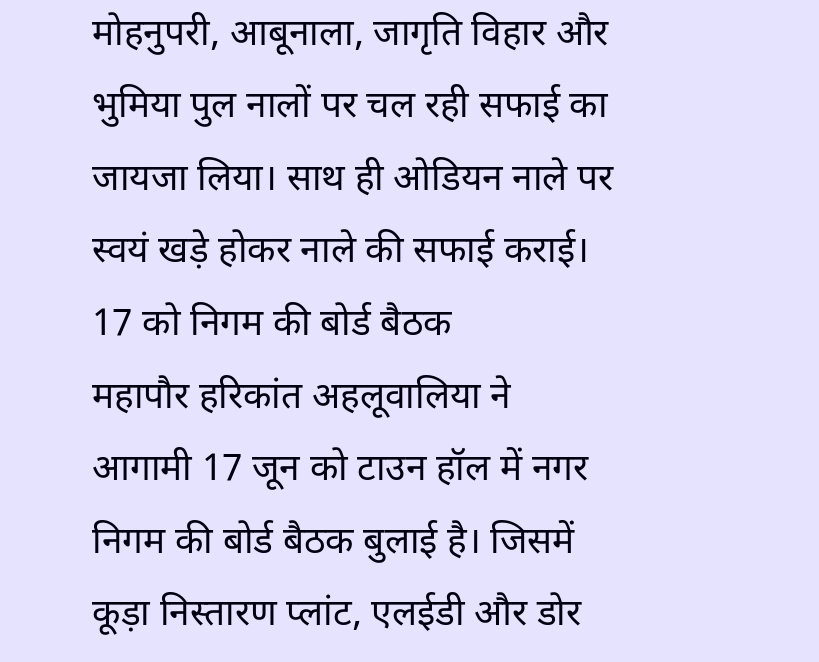मोहनुपरी, आबूनाला, जागृति विहार और भुमिया पुल नालों पर चल रही सफाई का जायजा लिया। साथ ही ओडियन नाले पर स्वयं खड़े होकर नाले की सफाई कराई।
17 को निगम की बोर्ड बैठक
महापौर हरिकांत अहलूवालिया ने आगामी 17 जून को टाउन हॉल में नगर निगम की बोर्ड बैठक बुलाई है। जिसमें कूड़ा निस्तारण प्लांट, एलईडी और डोर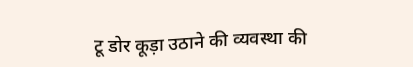टू डोर कूड़ा उठाने की व्यवस्था की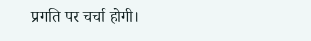प्रगति पर चर्चा होगी।